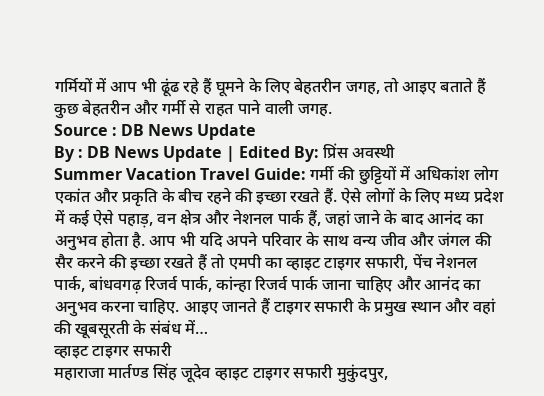गर्मियों में आप भी ढूंढ रहे हैं घूमने के लिए बेहतरीन जगह, तो आइए बताते हैं कुछ बेहतरीन और गर्मी से राहत पाने वाली जगह.
Source : DB News Update
By : DB News Update | Edited By: प्रिंस अवस्थी
Summer Vacation Travel Guide: गर्मी की छुट्टियों में अधिकांश लोग एकांत और प्रकृति के बीच रहने की इच्छा रखते हैं. ऐसे लोगों के लिए मध्य प्रदेश में कई ऐसे पहाड़, वन क्षेत्र और नेशनल पार्क हैं, जहां जाने के बाद आनंद का अनुभव होता है. आप भी यदि अपने परिवार के साथ वन्य जीव और जंगल की सैर करने की इच्छा रखते हैं तो एमपी का व्हाइट टाइगर सफारी, पेंच नेशनल पार्क, बांधवगढ़ रिजर्व पार्क, कांन्हा रिजर्व पार्क जाना चाहिए और आनंद का अनुभव करना चाहिए. आइए जानते हैं टाइगर सफारी के प्रमुख स्थान और वहां की खूबसूरती के संबंध में…
व्हाइट टाइगर सफारी
महाराजा मार्तण्ड सिंह जूदेव व्हाइट टाइगर सफारी मुकुंदपुर,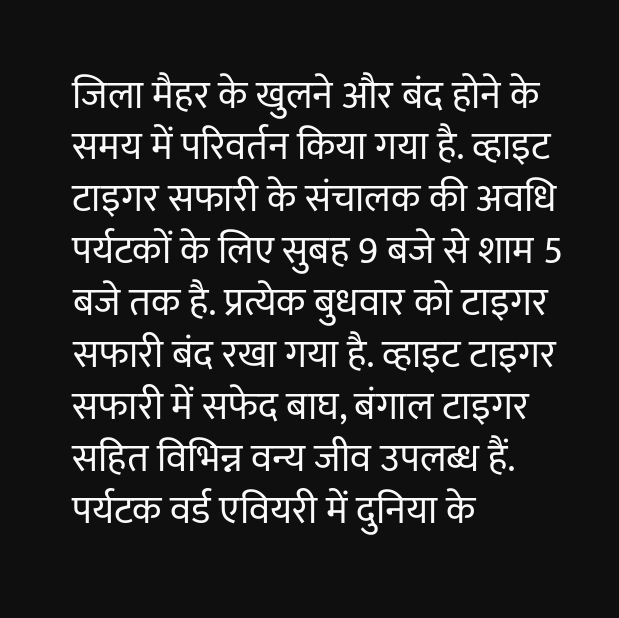जिला मैहर के खुलने और बंद होने के समय में परिवर्तन किया गया है. व्हाइट टाइगर सफारी के संचालक की अवधि पर्यटकों के लिए सुबह 9 बजे से शाम 5 बजे तक है. प्रत्येक बुधवार को टाइगर सफारी बंद रखा गया है. व्हाइट टाइगर सफारी में सफेद बाघ, बंगाल टाइगर सहित विभिन्न वन्य जीव उपलब्ध हैं. पर्यटक वर्ड एवियरी में दुनिया के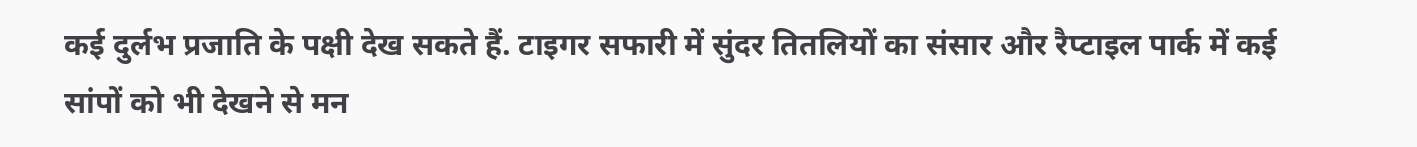कई दुर्लभ प्रजाति के पक्षी देख सकते हैं. टाइगर सफारी में सुंदर तितलियों का संसार और रैप्टाइल पार्क में कई सांपों को भी देखने से मन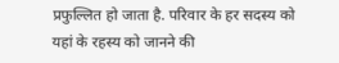प्रफुल्लित हो जाता है. परिवार के हर सदस्य को यहां के रहस्य को जानने की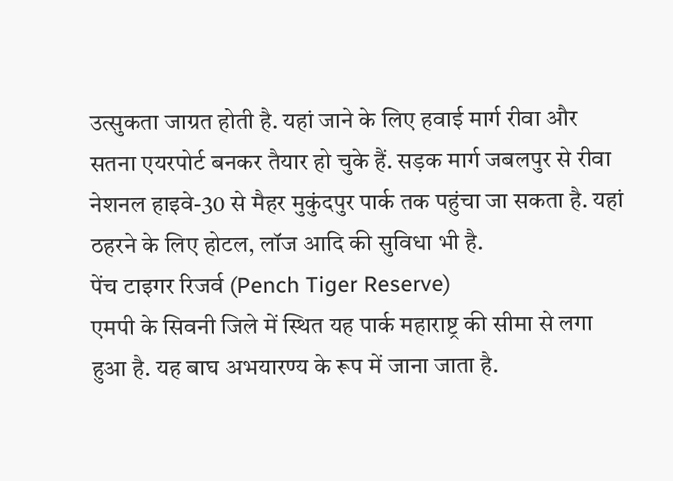उत्सुकता जाग्रत होती है. यहां जाने के लिए हवाई मार्ग रीवा और सतना एयरपोर्ट बनकर तैयार हो चुके हैं. सड़क मार्ग जबलपुर से रीवा नेशनल हाइवे-30 से मैहर मुकुंदपुर पार्क तक पहुंचा जा सकता है. यहां ठहरने के लिए होटल, लॉज आदि की सुविधा भी है.
पेंच टाइगर रिजर्व (Pench Tiger Reserve)
एमपी के सिवनी जिले में स्थित यह पार्क महाराष्ट्र की सीमा से लगा हुआ है. यह बाघ अभयारण्य के रूप में जाना जाता है.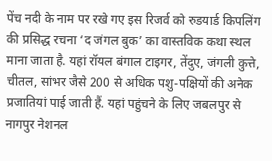पेंच नदी के नाम पर रखे गए इस रिजर्व को रुडयार्ड किपलिंग की प्रसिद्ध रचना ‘द जंगल बुक’ का वास्तविक कथा स्थल माना जाता है. यहां रॉयल बंगाल टाइगर, तेंदुए, जंगली कुत्ते, चीतल, सांभर जैसे 200 से अधिक पशु-पक्षियों की अनेक प्रजातियां पाई जाती हैं. यहां पहुंचने के लिए जबलपुर से नागपुर नेशनल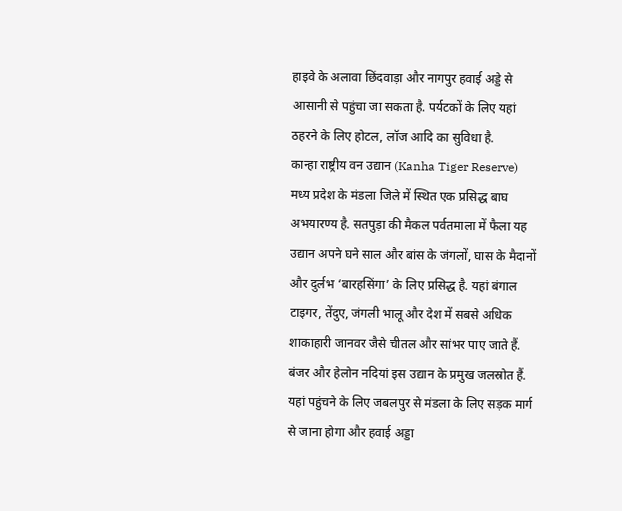हाइवे के अलावा छिंदवाड़ा और नागपुर हवाई अड्डे से आसानी से पहुंचा जा सकता है. पर्यटकों के लिए यहां ठहरने के लिए होटल, लॉज आदि का सुविधा है.
कान्हा राष्ट्रीय वन उद्यान (Kanha Tiger Reserve)
मध्य प्रदेश के मंडला जिले में स्थित एक प्रसिद्ध बाघ अभयारण्य है. सतपुड़ा की मैकल पर्वतमाला में फैला यह उद्यान अपने घने साल और बांस के जंगलों, घास के मैदानों और दुर्लभ ‘बारहसिंगा’ के लिए प्रसिद्ध है. यहां बंगाल टाइगर, तेंदुए, जंगली भालू और देश में सबसे अधिक शाकाहारी जानवर जैसे चीतल और सांभर पाए जाते हैं. बंजर और हेलोन नदियां इस उद्यान के प्रमुख जलस्रोत हैं. यहां पहुंचने के लिए जबलपुर से मंडला के लिए सड़क मार्ग से जाना होगा और हवाई अड्डा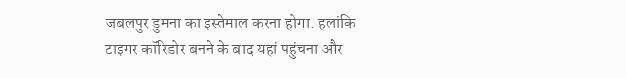जबलपुर डुमना का इस्तेमाल करना होगा. हलांकि टाइगर कॉरिडोर बनने के बाद यहां पहुंचना और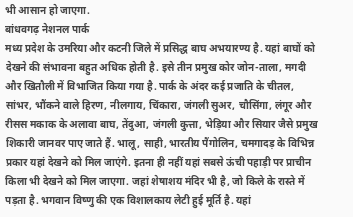भी आसान हो जाएगा.
बांधवगढ़ नेशनल पार्क
मध्य प्रदेश के उमरिया और कटनी जिले में प्रसिद्ध बाघ अभयारण्य है. यहां बाघों को देखने की संभावना बहुत अधिक होती है. इसे तीन प्रमुख कोर जोन-ताला, मगदी और खितौली में विभाजित किया गया है. पार्क के अंदर कई प्रजाति के चीतल, सांभर, भौंकने वाले हिरण, नीलगाय, चिंकारा, जंगली सुअर, चौसिंगा, लंगूर और रीसस मकाक के अलावा बाघ, तेंदुआ, जंगली कुत्ता, भेड़िया और सियार जैसे प्रमुख शिकारी जानवर पाए जाते हैं. भालू, साही, भारतीय पैंगोलिन, चमगादड़ के विभिन्न प्रकार यहां देखने को मिल जाएंगे. इतना ही नहीं यहां सबसे ऊंची पहाड़ी पर प्राचीन किला भी देखने को मिल जाएगा. जहां शेषाशय मंदिर भी है, जो किले के रास्ते में पड़ता है. भगवान विष्णु की एक विशालकाय लेटी हुई मूर्ति है. यहां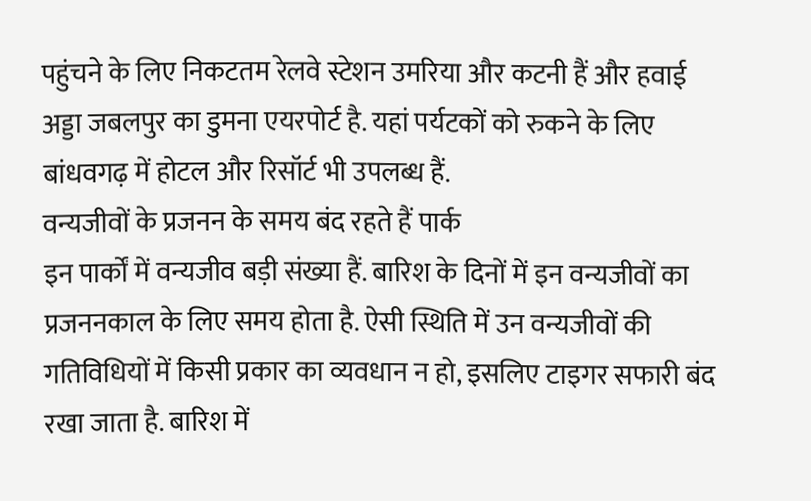पहुंचने के लिए निकटतम रेलवे स्टेशन उमरिया और कटनी हैं और हवाई अड्डा जबलपुर का डुमना एयरपोर्ट है. यहां पर्यटकों को रुकने के लिए बांधवगढ़ में होटल और रिसॉर्ट भी उपलब्ध हैं.
वन्यजीवों के प्रजनन के समय बंद रहते हैं पार्क
इन पार्कों में वन्यजीव बड़ी संख्या हैं. बारिश के दिनों में इन वन्यजीवों का प्रजननकाल के लिए समय होता है. ऐसी स्थिति में उन वन्यजीवों की गतिविधियों में किसी प्रकार का व्यवधान न हो, इसलिए टाइगर सफारी बंद रखा जाता है. बारिश में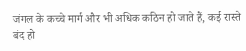जंगल के कच्चे मार्ग और भी अधिक कठिन हो जाते हैं, कई रास्ते बंद हो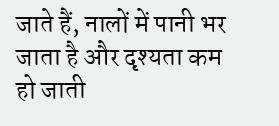जाते हैं, नालों में पानी भर जाता है और दृश्यता कम हो जाती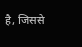है, जिससे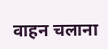वाहन चलाना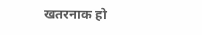खतरनाक हो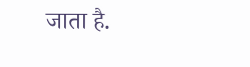जाता है.